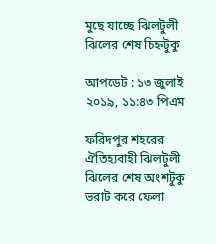মুছে যাচ্ছে ঝিলটুলী ঝিলের শেষ চিহ্নটুকু

আপডেট : ১৩ জুলাই ২০১৯, ১১:৪৩ পিএম

ফরিদপুর শহরের ঐতিহ্যবাহী ঝিলটুলী ঝিলের শেষ অংশটুকু ভরাট করে ফেলা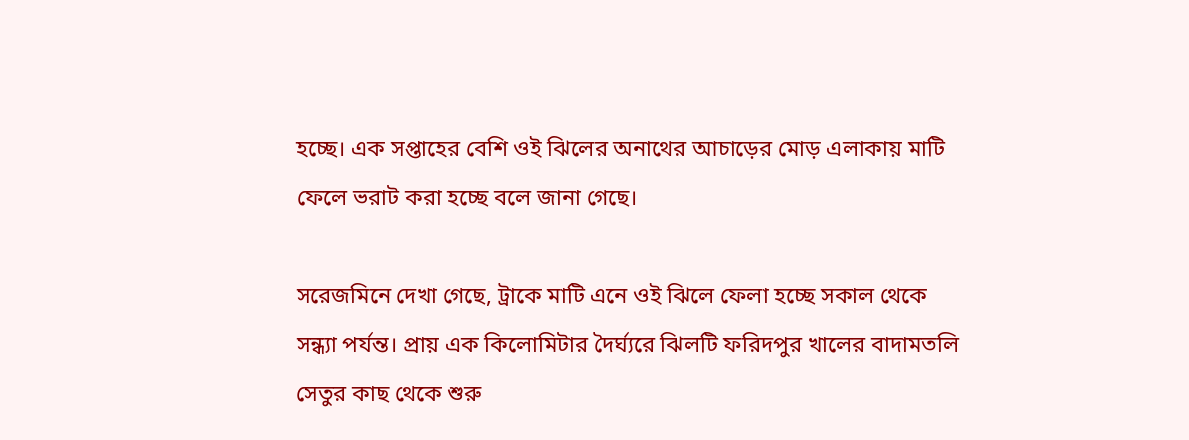হচ্ছে। এক সপ্তাহের বেশি ওই ঝিলের অনাথের আচাড়ের মোড় এলাকায় মাটি ফেলে ভরাট করা হচ্ছে বলে জানা গেছে।

সরেজমিনে দেখা গেছে, ট্রাকে মাটি এনে ওই ঝিলে ফেলা হচ্ছে সকাল থেকে সন্ধ্যা পর্যন্ত। প্রায় এক কিলোমিটার দৈর্ঘ্যরে ঝিলটি ফরিদপুর খালের বাদামতলি সেতুর কাছ থেকে শুরু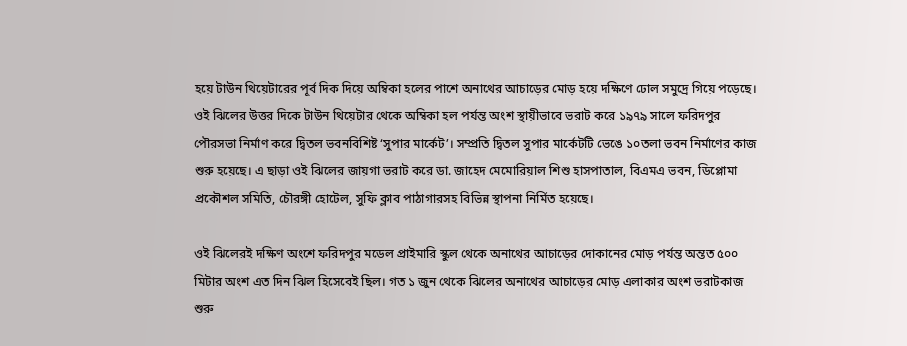হয়ে টাউন থিয়েটারের পূর্ব দিক দিয়ে অম্বিকা হলের পাশে অনাথের আচাড়ের মোড় হয়ে দক্ষিণে ঢোল সমুদ্রে গিয়ে পড়েছে। ওই ঝিলের উত্তর দিকে টাউন থিয়েটার থেকে অম্বিকা হল পর্যন্ত অংশ স্থায়ীভাবে ভরাট করে ১৯৭৯ সালে ফরিদপুর পৌরসভা নির্মাণ করে দ্বিতল ভবনবিশিষ্ট ‘সুপার মার্কেট’। সম্প্রতি দ্বিতল সুপার মার্কেটটি ভেঙে ১০তলা ভবন নির্মাণের কাজ শুরু হয়েছে। এ ছাড়া ওই ঝিলের জায়গা ভরাট করে ডা. জাহেদ মেমোরিয়াল শিশু হাসপাতাল, বিএমএ ভবন, ডিপ্লোমা প্রকৌশল সমিতি, চৌরঙ্গী হোটেল, সুফি ক্লাব পাঠাগারসহ বিভিন্ন স্থাপনা নির্মিত হয়েছে।

ওই ঝিলেরই দক্ষিণ অংশে ফরিদপুর মডেল প্রাইমারি স্কুল থেকে অনাথের আচাড়ের দোকানের মোড় পর্যন্ত অন্তত ৫০০ মিটার অংশ এত দিন ঝিল হিসেবেই ছিল। গত ১ জুন থেকে ঝিলের অনাথের আচাড়ের মোড় এলাকার অংশ ভরাটকাজ শুরু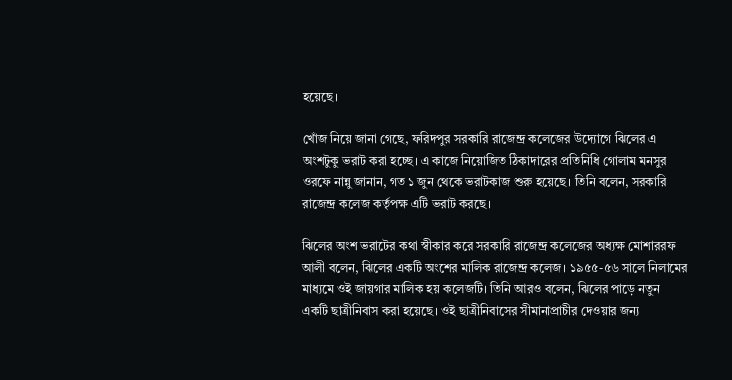হয়েছে।

খোঁজ নিয়ে জানা গেছে, ফরিদপুর সরকারি রাজেন্দ্র কলেজের উদ্যোগে ঝিলের এ অংশটুকু ভরাট করা হচ্ছে। এ কাজে নিয়োজিত ঠিকাদারের প্রতিনিধি গোলাম মনসুর ওরফে নান্নু জানান, গত ১ জুন থেকে ভরাটকাজ শুরু হয়েছে। তিনি বলেন, সরকারি রাজেন্দ্র কলেজ কর্তৃপক্ষ এটি ভরাট করছে।

ঝিলের অংশ ভরাটের কথা স্বীকার করে সরকারি রাজেন্দ্র কলেজের অধ্যক্ষ মোশাররফ আলী বলেন, ঝিলের একটি অংশের মালিক রাজেন্দ্র কলেজ। ১৯৫৫-৫৬ সালে নিলামের মাধ্যমে ওই জায়গার মালিক হয় কলেজটি। তিনি আরও বলেন, ঝিলের পাড়ে নতুন একটি ছাত্রীনিবাস করা হয়েছে। ওই ছাত্রীনিবাসের সীমানাপ্রাচীর দেওয়ার জন্য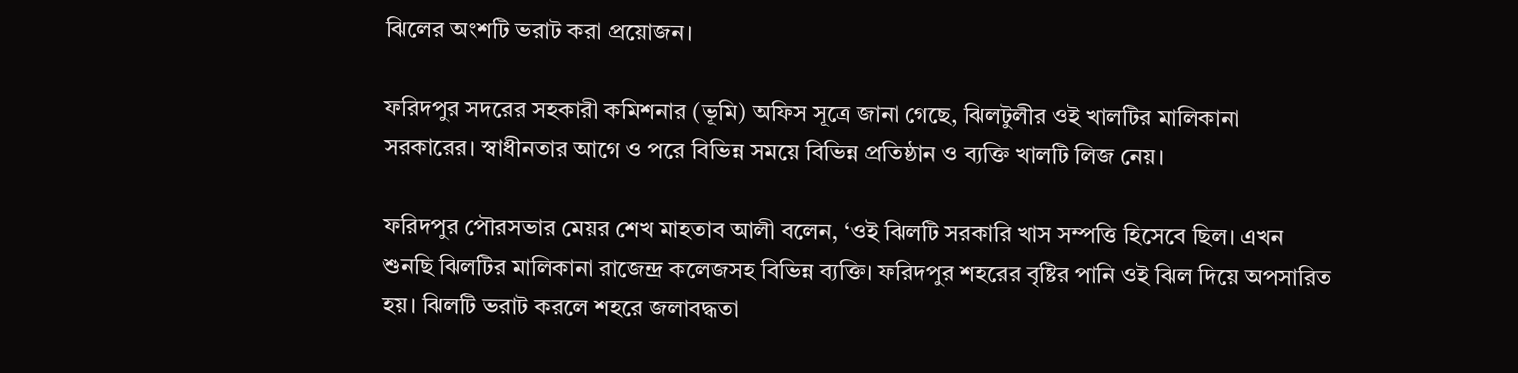ঝিলের অংশটি ভরাট করা প্রয়োজন।

ফরিদপুর সদরের সহকারী কমিশনার (ভূমি) অফিস সূত্রে জানা গেছে, ঝিলটুলীর ওই খালটির মালিকানা সরকারের। স্বাধীনতার আগে ও পরে বিভিন্ন সময়ে বিভিন্ন প্রতিষ্ঠান ও ব্যক্তি খালটি লিজ নেয়।

ফরিদপুর পৌরসভার মেয়র শেখ মাহতাব আলী বলেন, ‘ওই ঝিলটি সরকারি খাস সম্পত্তি হিসেবে ছিল। এখন শুনছি ঝিলটির মালিকানা রাজেন্দ্র কলেজসহ বিভিন্ন ব্যক্তি। ফরিদপুর শহরের বৃষ্টির পানি ওই ঝিল দিয়ে অপসারিত হয়। ঝিলটি ভরাট করলে শহরে জলাবদ্ধতা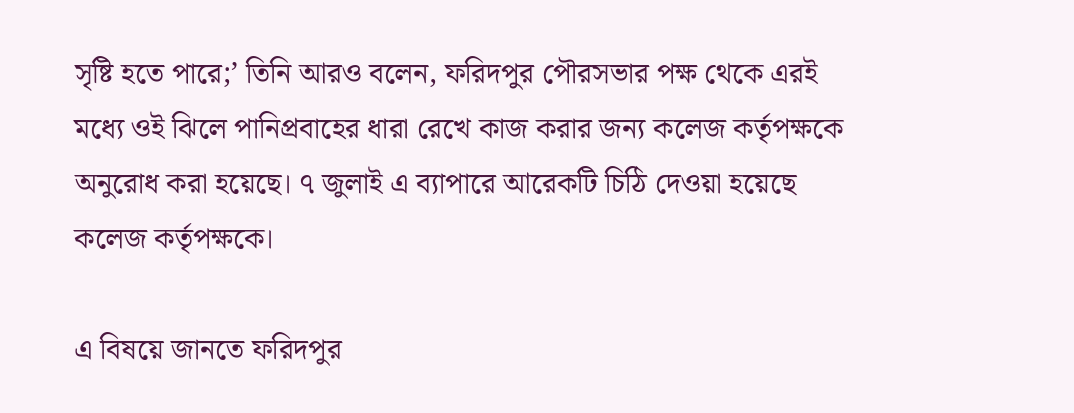সৃষ্টি হতে পারে;’ তিনি আরও বলেন, ফরিদপুর পৌরসভার পক্ষ থেকে এরই মধ্যে ওই ঝিলে পানিপ্রবাহের ধারা রেখে কাজ করার জন্য কলেজ কর্তৃপক্ষকে অনুরোধ করা হয়েছে। ৭ জুলাই এ ব্যাপারে আরেকটি চিঠি দেওয়া হয়েছে কলেজ কর্তৃপক্ষকে।

এ বিষয়ে জানতে ফরিদপুর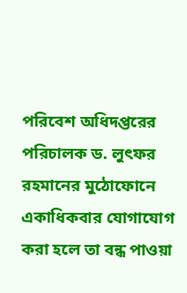পরিবেশ অধিদপ্তরের পরিচালক ড. লুৎফর রহমানের মুঠোফোনে একাধিকবার যোগাযোগ করা হলে তা বন্ধ পাওয়া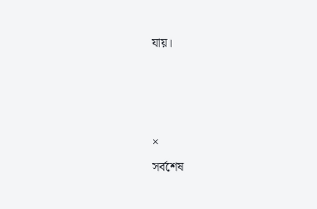যায়।



×
সর্বশেষ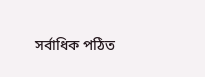সর্বাধিক পঠিত